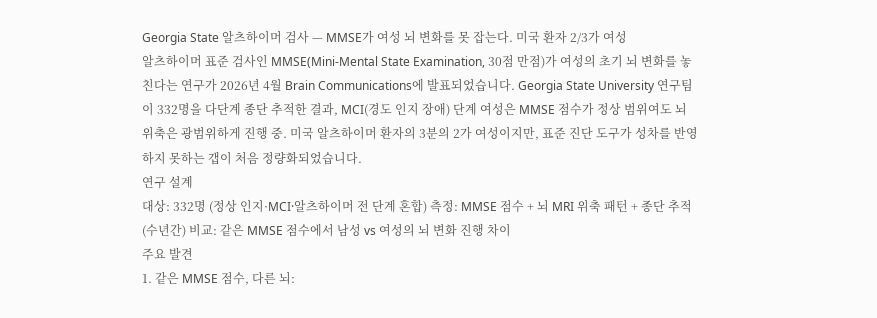Georgia State 알츠하이머 검사 — MMSE가 여성 뇌 변화를 못 잡는다. 미국 환자 2/3가 여성
알츠하이머 표준 검사인 MMSE(Mini-Mental State Examination, 30점 만점)가 여성의 초기 뇌 변화를 놓친다는 연구가 2026년 4월 Brain Communications에 발표되었습니다. Georgia State University 연구팀이 332명을 다단계 종단 추적한 결과, MCI(경도 인지 장애) 단계 여성은 MMSE 점수가 정상 범위여도 뇌 위축은 광범위하게 진행 중. 미국 알츠하이머 환자의 3분의 2가 여성이지만, 표준 진단 도구가 성차를 반영하지 못하는 갭이 처음 정량화되었습니다.
연구 설계
대상: 332명 (정상 인지·MCI·알츠하이머 전 단계 혼합) 측정: MMSE 점수 + 뇌 MRI 위축 패턴 + 종단 추적 (수년간) 비교: 같은 MMSE 점수에서 남성 vs 여성의 뇌 변화 진행 차이
주요 발견
1. 같은 MMSE 점수, 다른 뇌: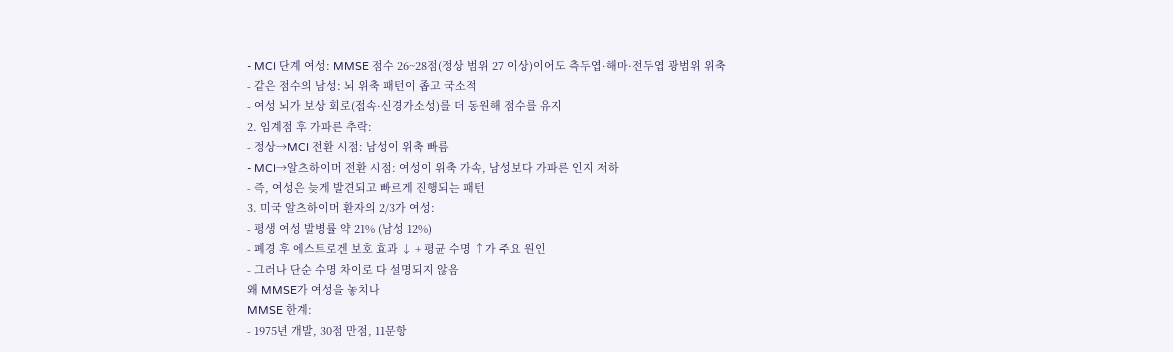- MCI 단계 여성: MMSE 점수 26~28점(정상 범위 27 이상)이어도 측두엽·해마·전두엽 광범위 위축
- 같은 점수의 남성: 뇌 위축 패턴이 좁고 국소적
- 여성 뇌가 보상 회로(접속·신경가소성)를 더 동원해 점수를 유지
2. 임계점 후 가파른 추락:
- 정상→MCI 전환 시점: 남성이 위축 빠름
- MCI→알츠하이머 전환 시점: 여성이 위축 가속, 남성보다 가파른 인지 저하
- 즉, 여성은 늦게 발견되고 빠르게 진행되는 패턴
3. 미국 알츠하이머 환자의 2/3가 여성:
- 평생 여성 발병률 약 21% (남성 12%)
- 폐경 후 에스트로겐 보호 효과 ↓ + 평균 수명 ↑가 주요 원인
- 그러나 단순 수명 차이로 다 설명되지 않음
왜 MMSE가 여성을 놓치나
MMSE 한계:
- 1975년 개발, 30점 만점, 11문항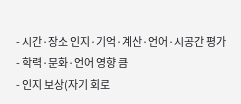- 시간·장소 인지·기억·계산·언어·시공간 평가
- 학력·문화·언어 영향 큼
- 인지 보상(자기 회로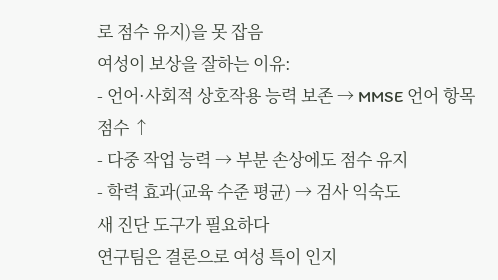로 점수 유지)을 못 잡음
여성이 보상을 잘하는 이유:
- 언어·사회적 상호작용 능력 보존 → MMSE 언어 항목 점수 ↑
- 다중 작업 능력 → 부분 손상에도 점수 유지
- 학력 효과(교육 수준 평균) → 검사 익숙도
새 진단 도구가 필요하다
연구팀은 결론으로 여성 특이 인지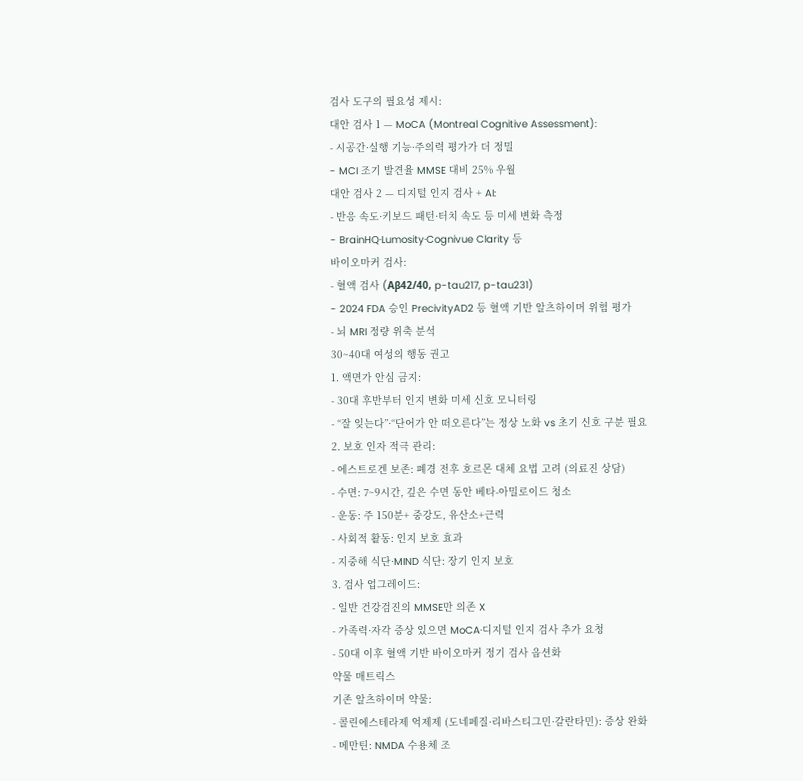검사 도구의 필요성 제시:
대안 검사 1 — MoCA (Montreal Cognitive Assessment):
- 시공간·실행 기능·주의력 평가가 더 정밀
- MCI 조기 발견율 MMSE 대비 25% 우월
대안 검사 2 — 디지털 인지 검사 + AI:
- 반응 속도·키보드 패턴·터치 속도 등 미세 변화 측정
- BrainHQ·Lumosity·Cognivue Clarity 등
바이오마커 검사:
- 혈액 검사 (Aβ42/40, p-tau217, p-tau231)
- 2024 FDA 승인 PrecivityAD2 등 혈액 기반 알츠하이머 위험 평가
- 뇌 MRI 정량 위축 분석
30~40대 여성의 행동 권고
1. 액면가 안심 금지:
- 30대 후반부터 인지 변화 미세 신호 모니터링
- “잘 잊는다”·“단어가 안 떠오른다”는 정상 노화 vs 초기 신호 구분 필요
2. 보호 인자 적극 관리:
- 에스트로겐 보존: 폐경 전후 호르몬 대체 요법 고려 (의료진 상담)
- 수면: 7~9시간, 깊은 수면 동안 베타-아밀로이드 청소
- 운동: 주 150분+ 중강도, 유산소+근력
- 사회적 활동: 인지 보호 효과
- 지중해 식단·MIND 식단: 장기 인지 보호
3. 검사 업그레이드:
- 일반 건강검진의 MMSE만 의존 X
- 가족력·자각 증상 있으면 MoCA·디지털 인지 검사 추가 요청
- 50대 이후 혈액 기반 바이오마커 정기 검사 옵션화
약물 매트릭스
기존 알츠하이머 약물:
- 콜린에스테라제 억제제 (도네페질·리바스티그민·갈란타민): 증상 완화
- 메만틴: NMDA 수용체 조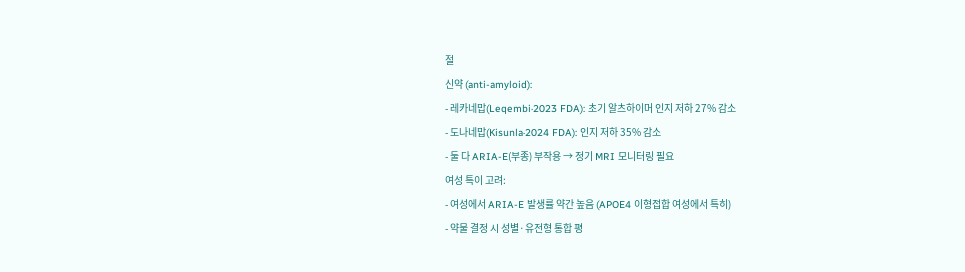절
신약 (anti-amyloid):
- 레카네맙(Leqembi·2023 FDA): 초기 알츠하이머 인지 저하 27% 감소
- 도나네맙(Kisunla·2024 FDA): 인지 저하 35% 감소
- 둘 다 ARIA-E(부종) 부작용 → 정기 MRI 모니터링 필요
여성 특이 고려:
- 여성에서 ARIA-E 발생률 약간 높음 (APOE4 이형접합 여성에서 특히)
- 약물 결정 시 성별·유전형 통합 평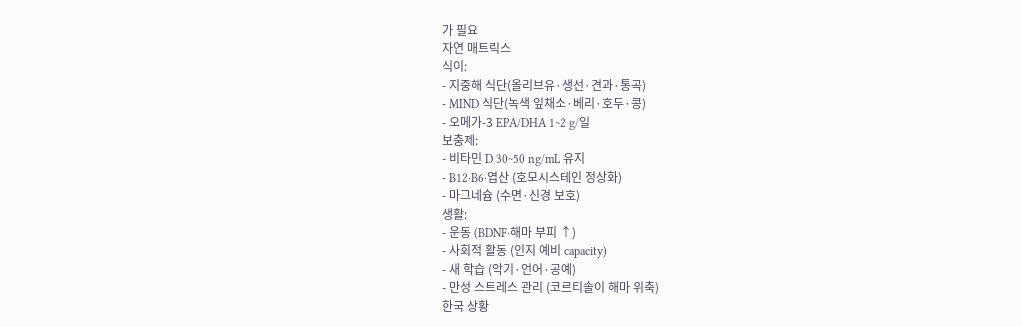가 필요
자연 매트릭스
식이:
- 지중해 식단(올리브유·생선·견과·통곡)
- MIND 식단(녹색 잎채소·베리·호두·콩)
- 오메가-3 EPA/DHA 1~2 g/일
보충제:
- 비타민 D 30~50 ng/mL 유지
- B12·B6·엽산 (호모시스테인 정상화)
- 마그네슘 (수면·신경 보호)
생활:
- 운동 (BDNF·해마 부피 ↑)
- 사회적 활동 (인지 예비 capacity)
- 새 학습 (악기·언어·공예)
- 만성 스트레스 관리 (코르티솔이 해마 위축)
한국 상황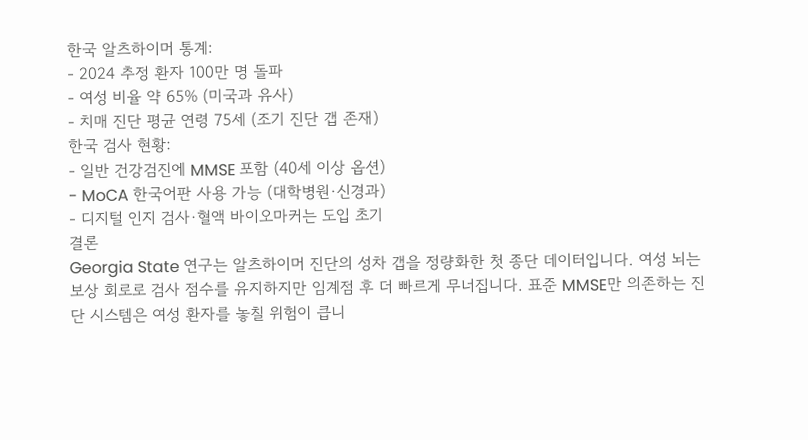한국 알츠하이머 통계:
- 2024 추정 환자 100만 명 돌파
- 여성 비율 약 65% (미국과 유사)
- 치매 진단 평균 연령 75세 (조기 진단 갭 존재)
한국 검사 현황:
- 일반 건강검진에 MMSE 포함 (40세 이상 옵션)
- MoCA 한국어판 사용 가능 (대학병원·신경과)
- 디지털 인지 검사·혈액 바이오마커는 도입 초기
결론
Georgia State 연구는 알츠하이머 진단의 성차 갭을 정량화한 첫 종단 데이터입니다. 여성 뇌는 보상 회로로 검사 점수를 유지하지만 임계점 후 더 빠르게 무너집니다. 표준 MMSE만 의존하는 진단 시스템은 여성 환자를 놓칠 위험이 큽니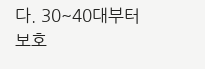다. 30~40대부터 보호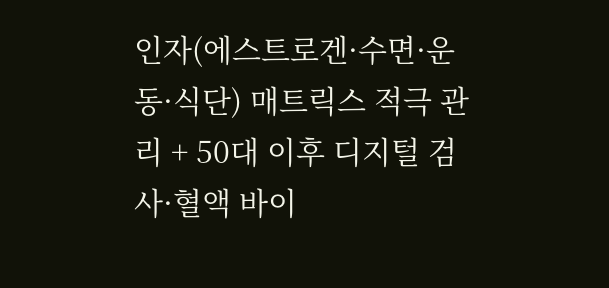인자(에스트로겐·수면·운동·식단) 매트릭스 적극 관리 + 50대 이후 디지털 검사·혈액 바이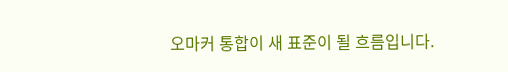오마커 통합이 새 표준이 될 흐름입니다.